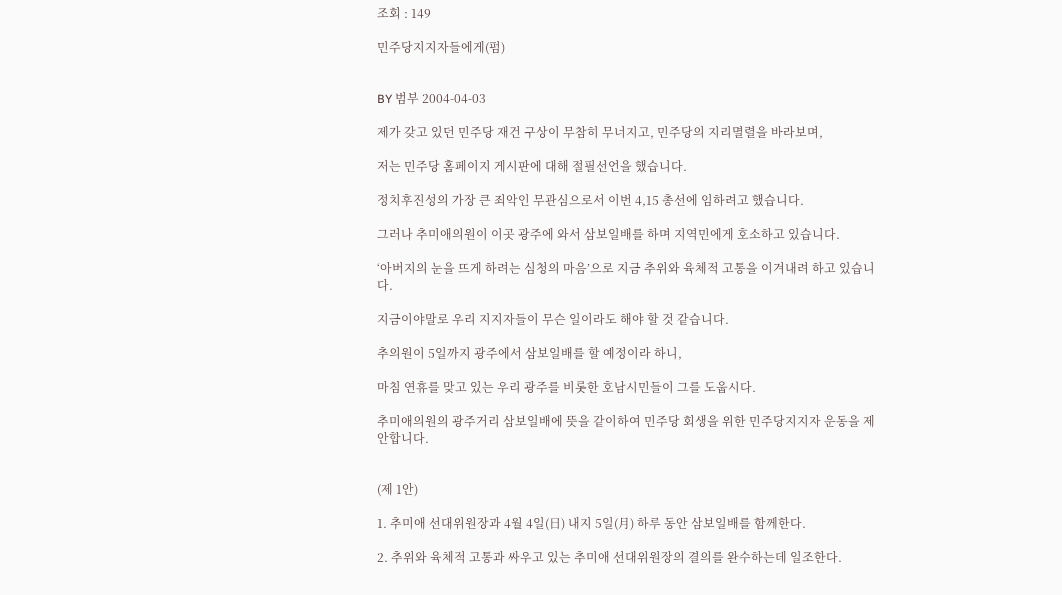조회 : 149

민주당지지자들에게(펌)


BY 범부 2004-04-03

제가 갖고 있던 민주당 재건 구상이 무참히 무너지고, 민주당의 지리멸렬을 바라보며,

저는 민주당 홈페이지 게시판에 대해 절필선언을 했습니다.

정치후진성의 가장 큰 죄악인 무관심으로서 이번 4,15 총선에 임하려고 했습니다.

그러나 추미애의원이 이곳 광주에 와서 삼보일배를 하며 지역민에게 호소하고 있습니다.

‘아버지의 눈을 뜨게 하려는 심청의 마음’으로 지금 추위와 육체적 고통을 이겨내려 하고 있습니다.

지금이야말로 우리 지지자들이 무슨 일이라도 해야 할 것 같습니다.

추의원이 5일까지 광주에서 삼보일배를 할 예정이라 하니,

마침 연휴를 맞고 있는 우리 광주를 비롯한 호남시민들이 그를 도웁시다.

추미애의원의 광주거리 삼보일배에 뜻을 같이하여 민주당 회생을 위한 민주당지지자 운동을 제안합니다.


(제 1안)

1. 추미애 선대위원장과 4월 4일(日) 내지 5일(月) 하루 동안 삼보일배를 함께한다.

2. 추위와 육체적 고통과 싸우고 있는 추미애 선대위원장의 결의를 완수하는데 일조한다.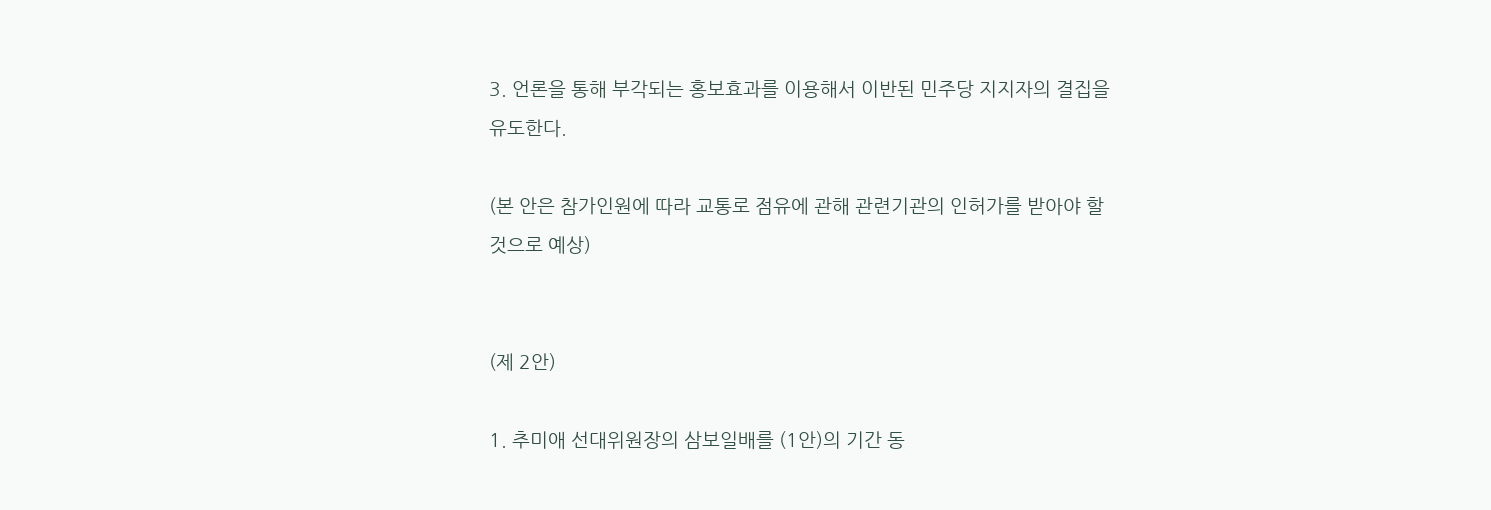3. 언론을 통해 부각되는 홍보효과를 이용해서 이반된 민주당 지지자의 결집을 유도한다.

(본 안은 참가인원에 따라 교통로 점유에 관해 관련기관의 인허가를 받아야 할 것으로 예상)


(제 2안)

1. 추미애 선대위원장의 삼보일배를 (1안)의 기간 동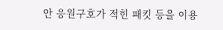안 응원구호가 적힌 패킷 등을 이용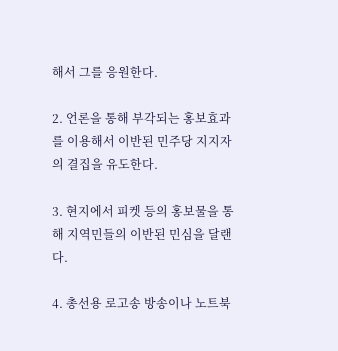해서 그를 응원한다.

2. 언론을 통해 부각되는 홍보효과를 이용해서 이반된 민주당 지지자의 결집을 유도한다.

3. 현지에서 피켓 등의 홍보물을 통해 지역민들의 이반된 민심을 달랜다.

4. 총선용 로고송 방송이나 노트북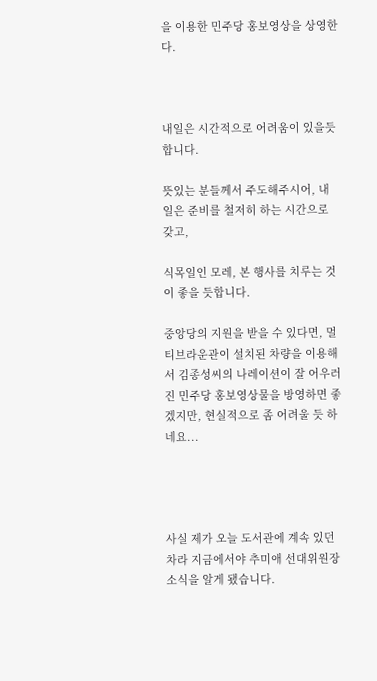을 이용한 민주당 홍보영상을 상영한다.



내일은 시간적으로 어려움이 있을듯 합니다.

뜻있는 분들께서 주도해주시어, 내일은 준비를 철저히 하는 시간으로 갖고,

식목일인 모레, 본 행사를 치루는 것이 좋을 듯합니다.

중앙당의 지원을 받을 수 있다면, 멀티브라운관이 설치된 차량을 이용해서 김종성씨의 나레이션이 잘 어우러진 민주당 홍보영상물을 방영하면 좋겠지만, 현실적으로 좀 어려울 듯 하네요...




사실 제가 오늘 도서관에 계속 있던차라 지금에서야 추미애 선대위원장 소식을 알게 됐습니다.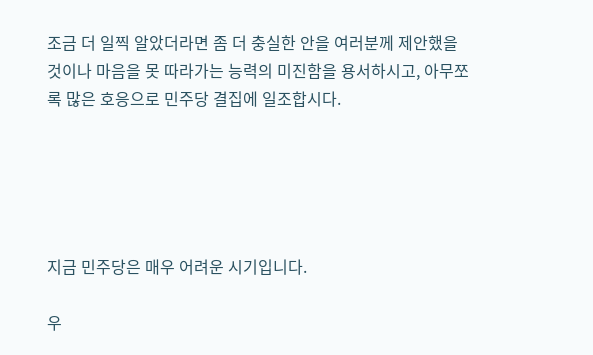조금 더 일찍 알았더라면 좀 더 충실한 안을 여러분께 제안했을 것이나 마음을 못 따라가는 능력의 미진함을 용서하시고, 아무쪼록 많은 호응으로 민주당 결집에 일조합시다.





지금 민주당은 매우 어려운 시기입니다.

우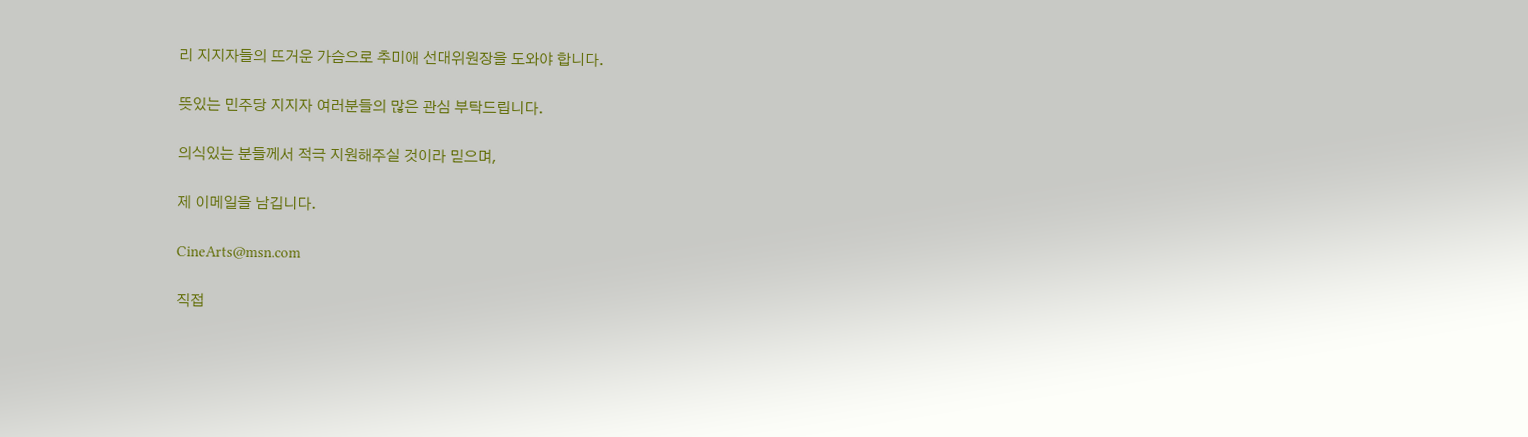리 지지자들의 뜨거운 가슴으로 추미애 선대위원장을 도와야 합니다.

뜻있는 민주당 지지자 여러분들의 많은 관심 부탁드립니다.

의식있는 분들께서 적극 지원해주실 것이라 믿으며,

제 이메일을 남깁니다.

CineArts@msn.com

직접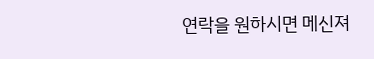연락을 원하시면 메신져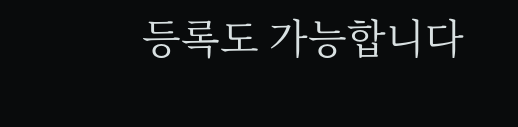등록도 가능합니다